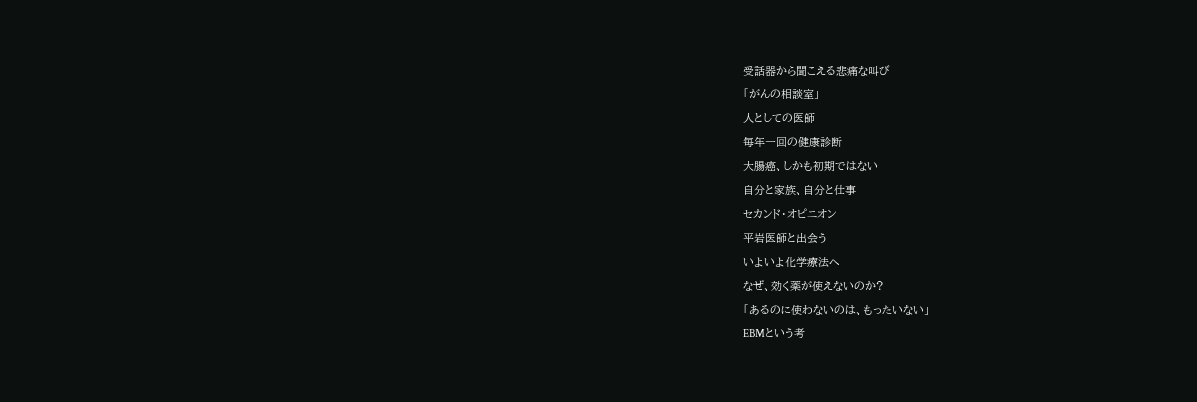受話器から聞こえる悲痛な叫び
「がんの相談室」
人としての医師
毎年一回の健康診断
大腸癌、しかも初期ではない
自分と家族、自分と仕事
セカンド・オピニオン
平岩医師と出会う
いよいよ化学療法へ
なぜ、効く薬が使えないのか?
「あるのに使わないのは、もったいない」
EBMという考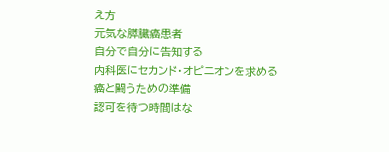え方
元気な膵臓癌患者
自分で自分に告知する
内科医にセカンド・オピニオンを求める
癌と闘うための準備
認可を待つ時間はな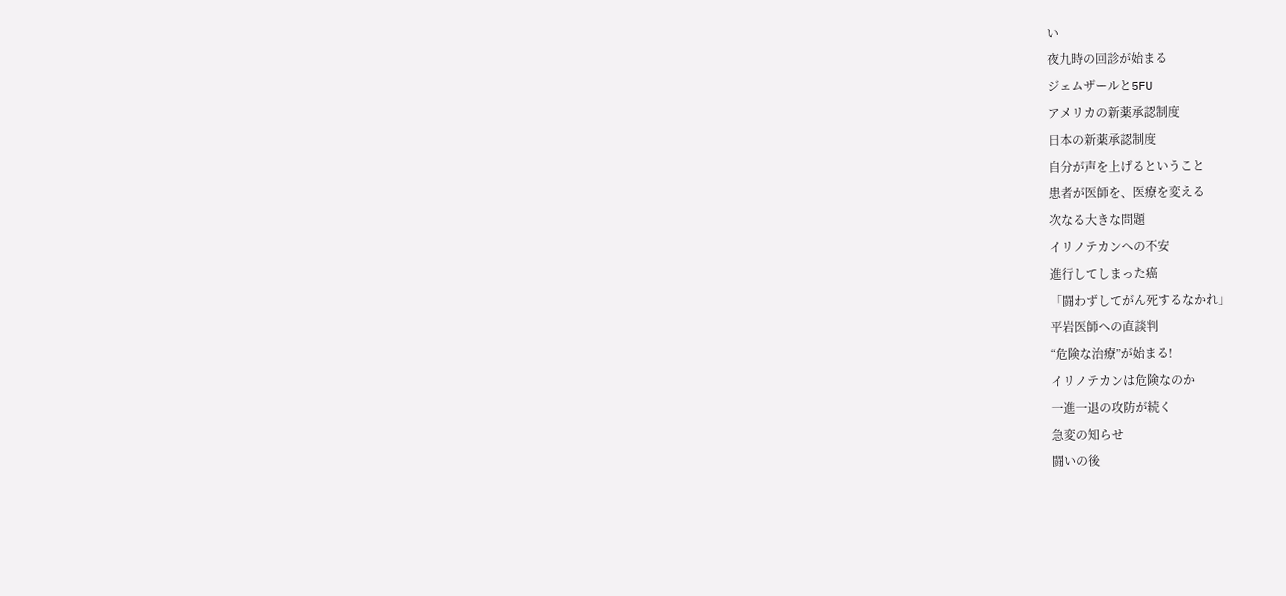い
夜九時の回診が始まる
ジェムザールと5FU
アメリカの新薬承認制度
日本の新薬承認制度
自分が声を上げるということ
患者が医師を、医療を変える
次なる大きな問題
イリノテカンへの不安
進行してしまった癌
「闘わずしてがん死するなかれ」
平岩医師への直談判
“危険な治療”が始まる!
イリノテカンは危険なのか
一進一退の攻防が続く
急変の知らせ
闘いの後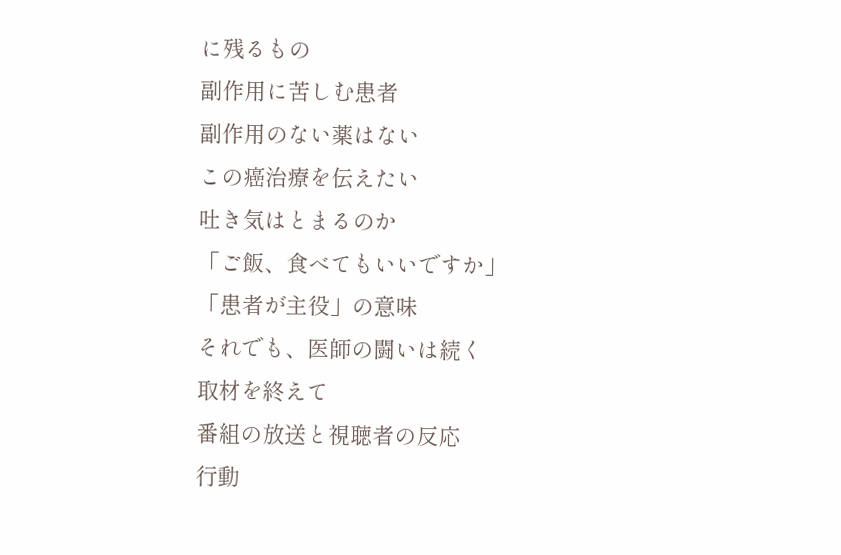に残るもの
副作用に苦しむ患者
副作用のない薬はない
この癌治療を伝えたい
吐き気はとまるのか
「ご飯、食べてもいいですか」
「患者が主役」の意味
それでも、医師の闘いは続く
取材を終えて
番組の放送と視聴者の反応
行動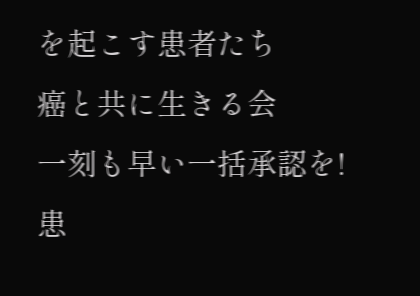を起こす患者たち
癌と共に生きる会
一刻も早い一括承認を!
患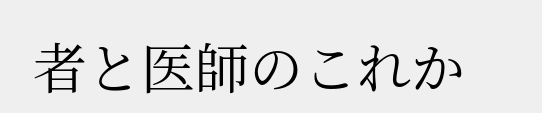者と医師のこれか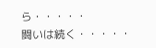ら・・・・・
闘いは続く・・・・・